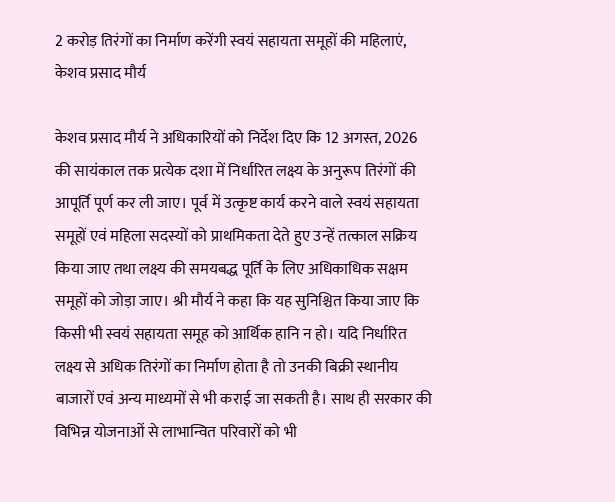2 करोड़ तिरंगों का निर्माण करेंगी स्वयं सहायता समूहों की महिलाएं, केशव प्रसाद मौर्य

केशव प्रसाद मौर्य ने अधिकारियों को निर्देश दिए कि 12 अगस्त, 2026 की सायंकाल तक प्रत्येक दशा में निर्धारित लक्ष्य के अनुरूप तिरंगों की आपूर्ति पूर्ण कर ली जाए। पूर्व में उत्कृष्ट कार्य करने वाले स्वयं सहायता समूहों एवं महिला सदस्यों को प्राथमिकता देते हुए उन्हें तत्काल सक्रिय किया जाए तथा लक्ष्य की समयबद्ध पूर्ति के लिए अधिकाधिक सक्षम समूहों को जोड़ा जाए। श्री मौर्य ने कहा कि यह सुनिश्चित किया जाए कि किसी भी स्वयं सहायता समूह को आर्थिक हानि न हो। यदि निर्धारित लक्ष्य से अधिक तिरंगों का निर्माण होता है तो उनकी बिक्री स्थानीय बाजारों एवं अन्य माध्यमों से भी कराई जा सकती है। साथ ही सरकार की विभिन्न योजनाओं से लाभान्वित परिवारों को भी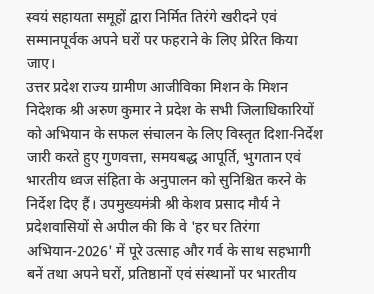स्वयं सहायता समूहों द्वारा निर्मित तिरंगे खरीदने एवं सम्मानपूर्वक अपने घरों पर फहराने के लिए प्रेरित किया जाए।
उत्तर प्रदेश राज्य ग्रामीण आजीविका मिशन के मिशन निदेशक श्री अरुण कुमार ने प्रदेश के सभी जिलाधिकारियों को अभियान के सफल संचालन के लिए विस्तृत दिशा-निर्देश जारी करते हुए गुणवत्ता, समयबद्ध आपूर्ति, भुगतान एवं भारतीय ध्वज संहिता के अनुपालन को सुनिश्चित करने के निर्देश दिए हैं। उपमुख्यमंत्री श्री केशव प्रसाद मौर्य ने प्रदेशवासियों से अपील की कि वे 'हर घर तिरंगा अभियान-2026' में पूरे उत्साह और गर्व के साथ सहभागी बनें तथा अपने घरों, प्रतिष्ठानों एवं संस्थानों पर भारतीय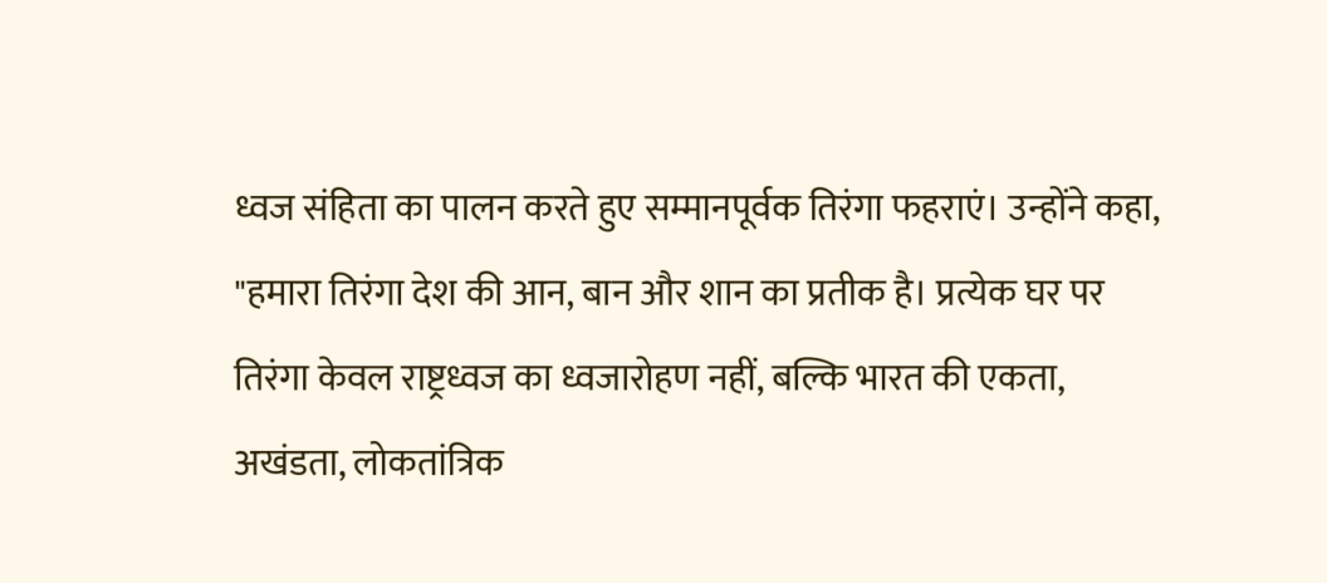ध्वज संहिता का पालन करते हुए सम्मानपूर्वक तिरंगा फहराएं। उन्होंने कहा, "हमारा तिरंगा देश की आन, बान और शान का प्रतीक है। प्रत्येक घर पर तिरंगा केवल राष्ट्रध्वज का ध्वजारोहण नहीं, बल्कि भारत की एकता, अखंडता, लोकतांत्रिक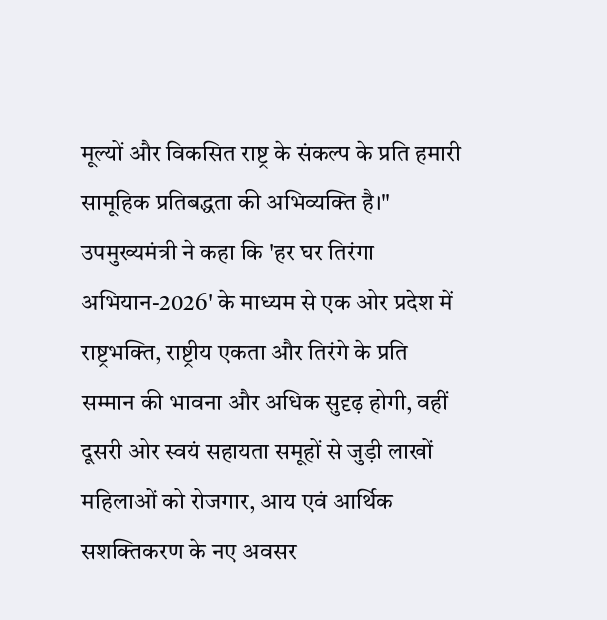मूल्यों और विकसित राष्ट्र के संकल्प के प्रति हमारी सामूहिक प्रतिबद्धता की अभिव्यक्ति है।"
उपमुख्यमंत्री ने कहा कि 'हर घर तिरंगा अभियान-2026' के माध्यम से एक ओर प्रदेश में राष्ट्रभक्ति, राष्ट्रीय एकता और तिरंगे के प्रति सम्मान की भावना और अधिक सुदृढ़ होगी, वहीं दूसरी ओर स्वयं सहायता समूहों से जुड़ी लाखों महिलाओं को रोजगार, आय एवं आर्थिक सशक्तिकरण के नए अवसर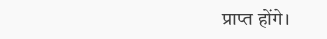प्राप्त होंगे।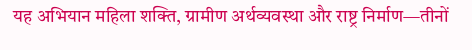यह अभियान महिला शक्ति, ग्रामीण अर्थव्यवस्था और राष्ट्र निर्माण—तीनों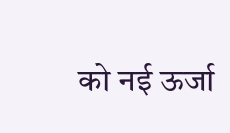को नई ऊर्जा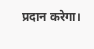प्रदान करेगा।